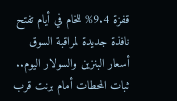قفزة 9.4% للخام في أيام تفتح نافذة جديدة لمراقبة السوق
أسعار البنزين والسولار اليوم.. ثبات المحطات أمام برنت قرب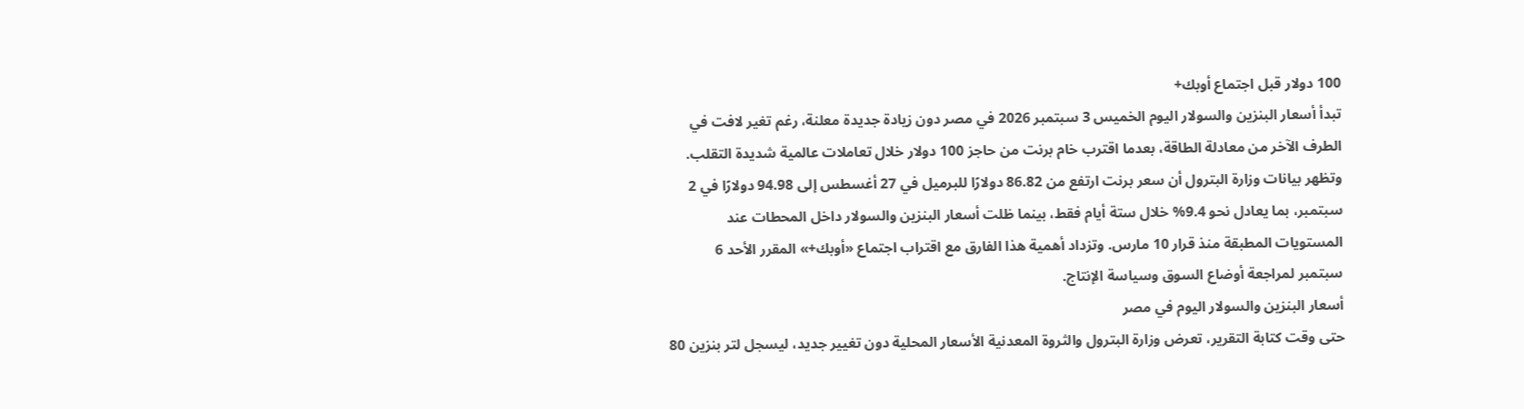100 دولار قبل اجتماع أوبك+
تبدأ أسعار البنزين والسولار اليوم الخميس 3 سبتمبر 2026 في مصر دون زيادة جديدة معلنة، رغم تغير لافت في الطرف الآخر من معادلة الطاقة، بعدما اقترب خام برنت من حاجز 100 دولار خلال تعاملات عالمية شديدة التقلب. وتظهر بيانات وزارة البترول أن سعر برنت ارتفع من 86.82 دولارًا للبرميل في 27 أغسطس إلى 94.98 دولارًا في 2 سبتمبر، بما يعادل نحو 9.4% خلال ستة أيام فقط، بينما ظلت أسعار البنزين والسولار داخل المحطات عند المستويات المطبقة منذ قرار 10 مارس. وتزداد أهمية هذا الفارق مع اقتراب اجتماع «أوبك+» المقرر الأحد 6 سبتمبر لمراجعة أوضاع السوق وسياسة الإنتاج.
أسعار البنزين والسولار اليوم في مصر
حتى وقت كتابة التقرير، تعرض وزارة البترول والثروة المعدنية الأسعار المحلية دون تغيير جديد، ليسجل لتر بنزين 80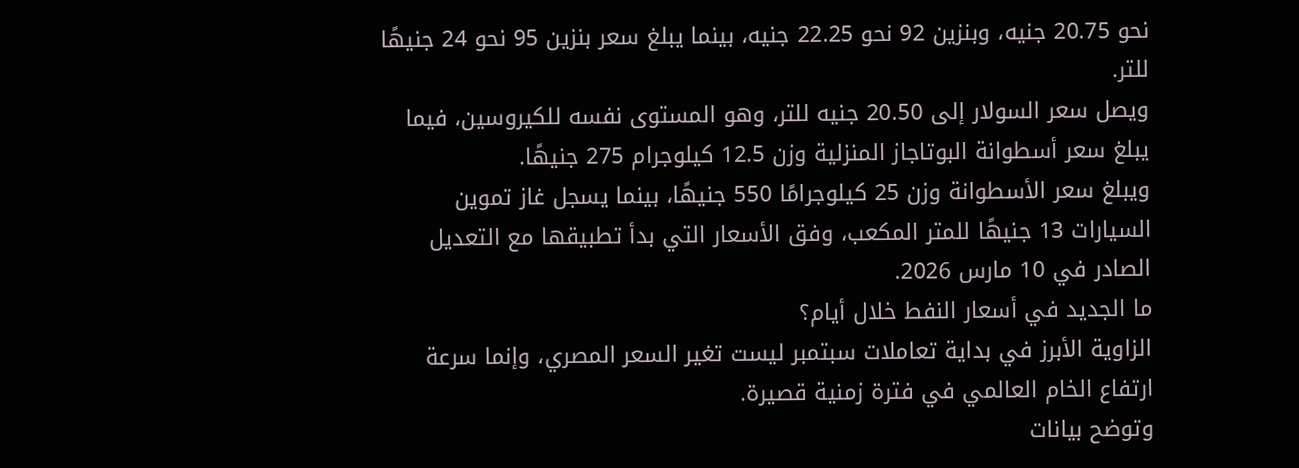نحو 20.75 جنيه، وبنزين 92 نحو 22.25 جنيه، بينما يبلغ سعر بنزين 95 نحو 24 جنيهًا للتر.
ويصل سعر السولار إلى 20.50 جنيه للتر، وهو المستوى نفسه للكيروسين، فيما يبلغ سعر أسطوانة البوتاجاز المنزلية وزن 12.5 كيلوجرام 275 جنيهًا.
ويبلغ سعر الأسطوانة وزن 25 كيلوجرامًا 550 جنيهًا، بينما يسجل غاز تموين السيارات 13 جنيهًا للمتر المكعب، وفق الأسعار التي بدأ تطبيقها مع التعديل الصادر في 10 مارس 2026.
ما الجديد في أسعار النفط خلال أيام؟
الزاوية الأبرز في بداية تعاملات سبتمبر ليست تغير السعر المصري، وإنما سرعة ارتفاع الخام العالمي في فترة زمنية قصيرة.
وتوضح بيانات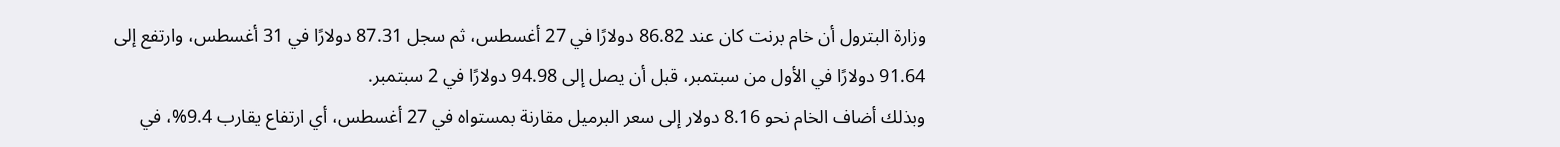وزارة البترول أن خام برنت كان عند 86.82 دولارًا في 27 أغسطس، ثم سجل 87.31 دولارًا في 31 أغسطس، وارتفع إلى 91.64 دولارًا في الأول من سبتمبر، قبل أن يصل إلى 94.98 دولارًا في 2 سبتمبر.
وبذلك أضاف الخام نحو 8.16 دولار إلى سعر البرميل مقارنة بمستواه في 27 أغسطس، أي ارتفاع يقارب 9.4%، في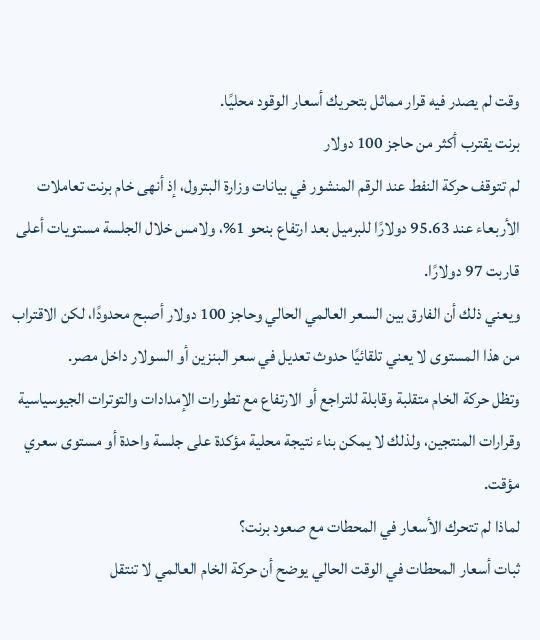وقت لم يصدر فيه قرار مماثل بتحريك أسعار الوقود محليًا.
برنت يقترب أكثر من حاجز 100 دولار
لم تتوقف حركة النفط عند الرقم المنشور في بيانات وزارة البترول، إذ أنهى خام برنت تعاملات الأربعاء عند 95.63 دولارًا للبرميل بعد ارتفاع بنحو 1%، ولامس خلال الجلسة مستويات أعلى قاربت 97 دولارًا.
ويعني ذلك أن الفارق بين السعر العالمي الحالي وحاجز 100 دولار أصبح محدودًا، لكن الاقتراب من هذا المستوى لا يعني تلقائيًا حدوث تعديل في سعر البنزين أو السولار داخل مصر.
وتظل حركة الخام متقلبة وقابلة للتراجع أو الارتفاع مع تطورات الإمدادات والتوترات الجيوسياسية وقرارات المنتجين، ولذلك لا يمكن بناء نتيجة محلية مؤكدة على جلسة واحدة أو مستوى سعري مؤقت.
لماذا لم تتحرك الأسعار في المحطات مع صعود برنت؟
ثبات أسعار المحطات في الوقت الحالي يوضح أن حركة الخام العالمي لا تنتقل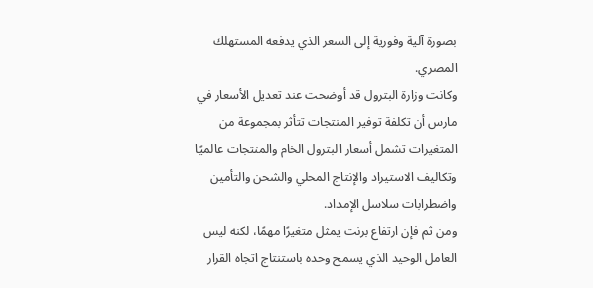بصورة آلية وفورية إلى السعر الذي يدفعه المستهلك المصري.
وكانت وزارة البترول قد أوضحت عند تعديل الأسعار في مارس أن تكلفة توفير المنتجات تتأثر بمجموعة من المتغيرات تشمل أسعار البترول الخام والمنتجات عالميًا وتكاليف الاستيراد والإنتاج المحلي والشحن والتأمين واضطرابات سلاسل الإمداد.
ومن ثم فإن ارتفاع برنت يمثل متغيرًا مهمًا، لكنه ليس العامل الوحيد الذي يسمح وحده باستنتاج اتجاه القرار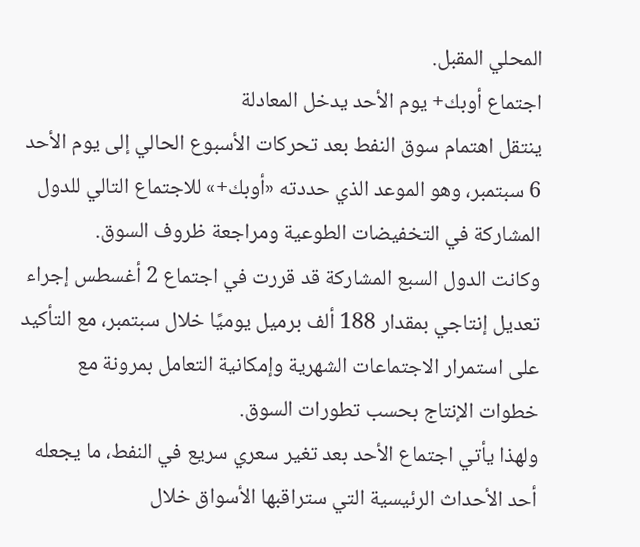المحلي المقبل.
اجتماع أوبك+ يوم الأحد يدخل المعادلة
ينتقل اهتمام سوق النفط بعد تحركات الأسبوع الحالي إلى يوم الأحد 6 سبتمبر، وهو الموعد الذي حددته «أوبك+» للاجتماع التالي للدول المشاركة في التخفيضات الطوعية ومراجعة ظروف السوق.
وكانت الدول السبع المشاركة قد قررت في اجتماع 2 أغسطس إجراء تعديل إنتاجي بمقدار 188 ألف برميل يوميًا خلال سبتمبر، مع التأكيد على استمرار الاجتماعات الشهرية وإمكانية التعامل بمرونة مع خطوات الإنتاج بحسب تطورات السوق.
ولهذا يأتي اجتماع الأحد بعد تغير سعري سريع في النفط، ما يجعله أحد الأحداث الرئيسية التي ستراقبها الأسواق خلال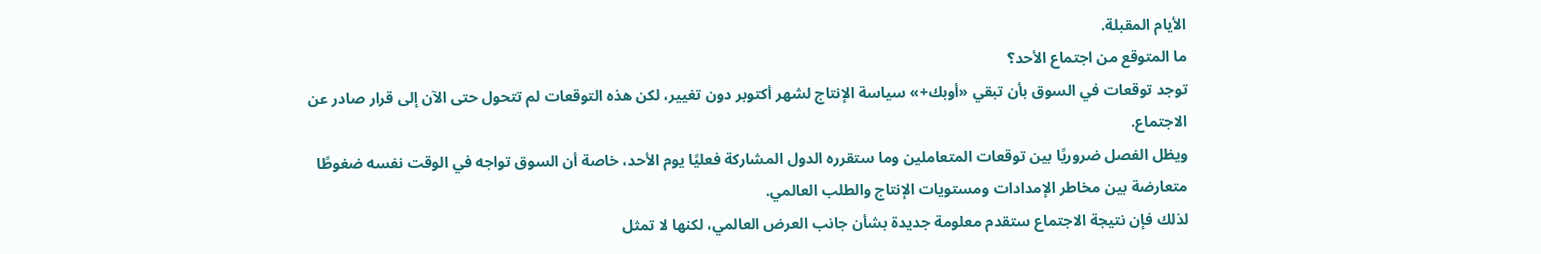الأيام المقبلة.
ما المتوقع من اجتماع الأحد؟
توجد توقعات في السوق بأن تبقي «أوبك+» سياسة الإنتاج لشهر أكتوبر دون تغيير، لكن هذه التوقعات لم تتحول حتى الآن إلى قرار صادر عن الاجتماع.
ويظل الفصل ضروريًا بين توقعات المتعاملين وما ستقرره الدول المشاركة فعليًا يوم الأحد، خاصة أن السوق تواجه في الوقت نفسه ضغوطًا متعارضة بين مخاطر الإمدادات ومستويات الإنتاج والطلب العالمي.
لذلك فإن نتيجة الاجتماع ستقدم معلومة جديدة بشأن جانب العرض العالمي، لكنها لا تمثل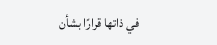في ذاتها قرارًا بشأن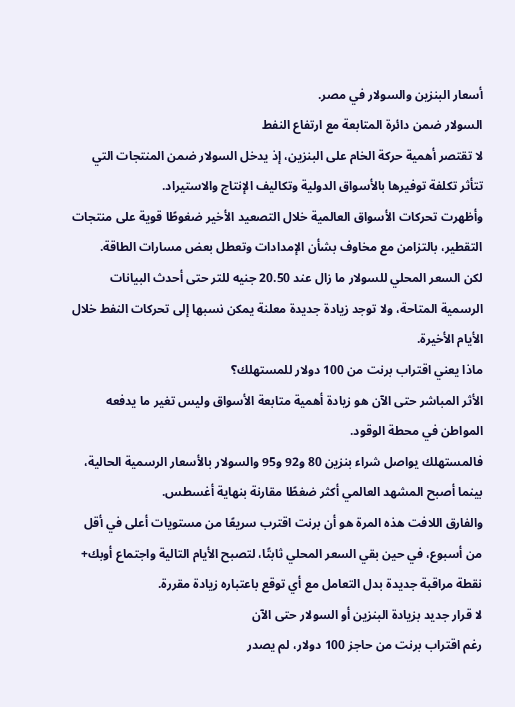أسعار البنزين والسولار في مصر.
السولار ضمن دائرة المتابعة مع ارتفاع النفط
لا تقتصر أهمية حركة الخام على البنزين، إذ يدخل السولار ضمن المنتجات التي تتأثر تكلفة توفيرها بالأسواق الدولية وتكاليف الإنتاج والاستيراد.
وأظهرت تحركات الأسواق العالمية خلال التصعيد الأخير ضغوطًا قوية على منتجات التقطير، بالتزامن مع مخاوف بشأن الإمدادات وتعطل بعض مسارات الطاقة.
لكن السعر المحلي للسولار ما زال عند 20.50 جنيه للتر حتى أحدث البيانات الرسمية المتاحة، ولا توجد زيادة جديدة معلنة يمكن نسبها إلى تحركات النفط خلال الأيام الأخيرة.
ماذا يعني اقتراب برنت من 100 دولار للمستهلك؟
الأثر المباشر حتى الآن هو زيادة أهمية متابعة الأسواق وليس تغير ما يدفعه المواطن في محطة الوقود.
فالمستهلك يواصل شراء بنزين 80 و92 و95 والسولار بالأسعار الرسمية الحالية، بينما أصبح المشهد العالمي أكثر ضغطًا مقارنة بنهاية أغسطس.
والفارق اللافت هذه المرة هو أن برنت اقترب سريعًا من مستويات أعلى في أقل من أسبوع، في حين بقي السعر المحلي ثابتًا، لتصبح الأيام التالية واجتماع أوبك+ نقطة مراقبة جديدة بدل التعامل مع أي توقع باعتباره زيادة مقررة.
لا قرار جديد بزيادة البنزين أو السولار حتى الآن
رغم اقتراب برنت من حاجز 100 دولار، لم يصدر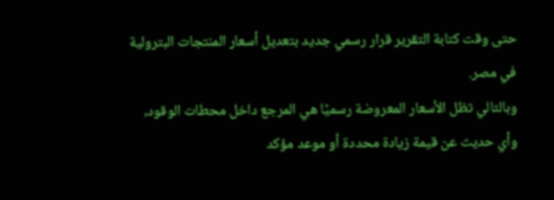حتى وقت كتابة التقرير قرار رسمي جديد بتعديل أسعار المنتجات البترولية في مصر.
وبالتالي تظل الأسعار المعروضة رسميًا هي المرجع داخل محطات الوقود، وأي حديث عن قيمة زيادة محددة أو موعد مؤكد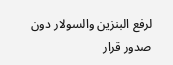لرفع البنزين والسولار دون صدور قرار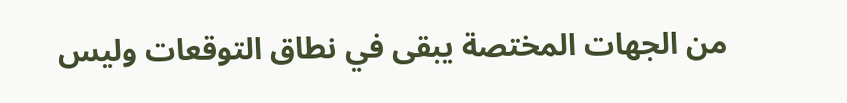من الجهات المختصة يبقى في نطاق التوقعات وليس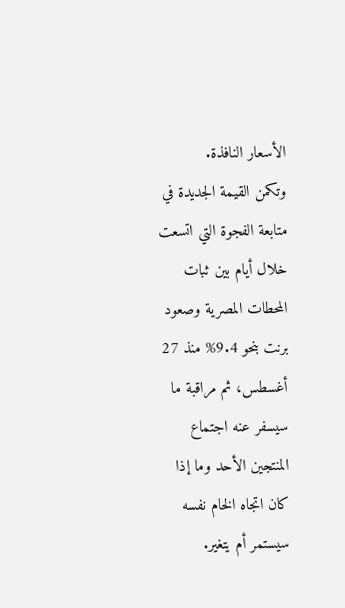الأسعار النافذة.
وتكمن القيمة الجديدة في متابعة الفجوة التي اتسعت خلال أيام بين ثبات المحطات المصرية وصعود برنت بنحو 9.4% منذ 27 أغسطس، ثم مراقبة ما سيسفر عنه اجتماع المنتجين الأحد وما إذا كان اتجاه الخام نفسه سيستمر أم يتغير.